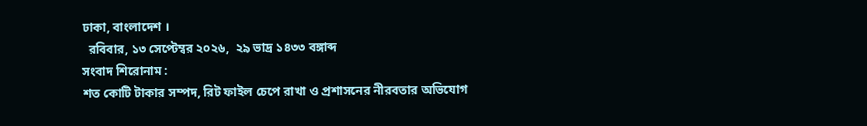ঢাকা, বাংলাদেশ ।
  রবিবার, ১৩ সেপ্টেম্বর ২০২৬,  ২৯ ভাদ্র ১৪৩৩ বঙ্গাব্দ
সংবাদ শিরোনাম :
শত কোটি টাকার সম্পদ, রিট ফাইল চেপে রাখা ও প্রশাসনের নীরবতার অভিযোগ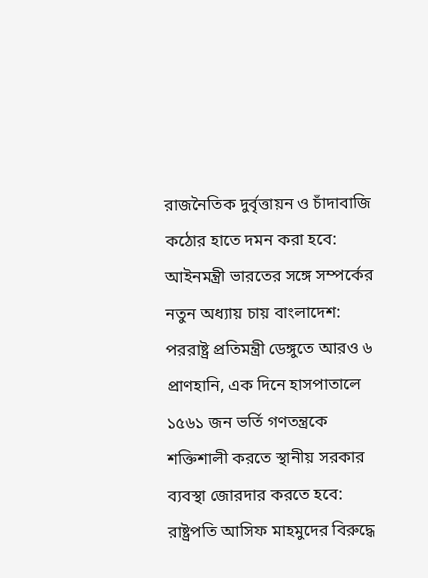রাজনৈতিক দুর্বৃত্তায়ন ও চাঁদাবাজি কঠোর হাতে দমন করা হবে: আইনমন্ত্রী ভারতের সঙ্গে সম্পর্কের নতুন অধ্যায় চায় বাংলাদেশ: পররাষ্ট্র প্রতিমন্ত্রী ডেঙ্গুতে আরও ৬ প্রাণহানি, এক দিনে হাসপাতালে ১৫৬১ জন ভর্তি গণতন্ত্রকে শক্তিশালী করতে স্থানীয় সরকার ব্যবস্থা জোরদার করতে হবে: রাষ্ট্রপতি আসিফ মাহমুদের বিরুদ্ধে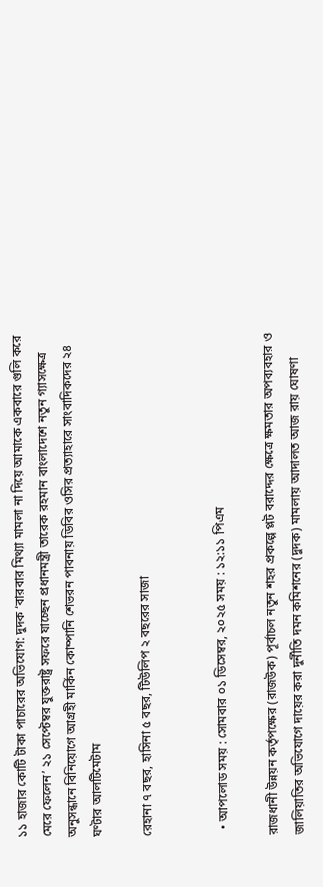১১ হাজার কোটি টাকা পাচারের অভিযোগ: দুদক ‘বারবার মিথ্যা মামলা না দিয়ে আমাকে একবারে গুলি করে মেরে ফেলেন’ ২১ সেপ্টেম্বর যুক্তরাষ্ট্র সফরে যাচ্ছেন প্রধানমন্ত্রী তারেক রহমান বাংলাদেশে নতুন গ্যাসক্ষেত্র অনুসন্ধানে বিনিয়োগে আগ্রহী মার্কিন কোম্পানি শেভরন পাবনায় ডিবির ওসির প্রত্যাহারে সাংবাদিকদের ২৪ ঘণ্টার আলটিমেটাম

রেহানা ৭ বছর, হাসিনা ৫ বছর, টিউলিপ ২ বছরের সাজা


  • আপলোড সময় : সোমবার ০১ ডিসেম্বর, ২০২৫ সময় : ১২:১১ পিএম

রাজধানী উন্নয়ন কর্তৃপক্ষের (রাজউক) পূর্বাচল নতুন শহর প্রকল্পে প্লট বরাদ্দের ক্ষেত্রে ক্ষমতার অপব্যবহার ও জালিয়াতির অভিযোগে দায়ের করা দুর্নীতি দমন কমিশনের (দুদক) মামলায় আদালত আজ রায় ঘোষণা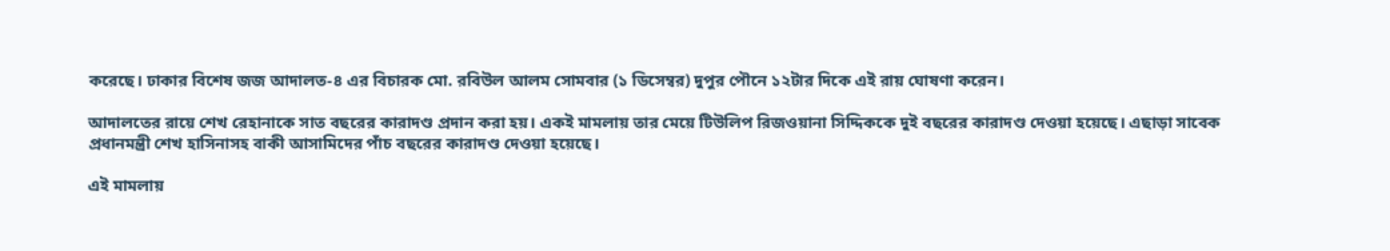করেছে। ঢাকার বিশেষ জজ আদালত-৪ এর বিচারক মো. রবিউল আলম সোমবার (১ ডিসেম্বর) দুপুর পৌনে ১২টার দিকে এই রায় ঘোষণা করেন।

আদালতের রায়ে শেখ রেহানাকে সাত বছরের কারাদণ্ড প্রদান করা হয়। একই মামলায় তার মেয়ে টিউলিপ রিজওয়ানা সিদ্দিককে দুই বছরের কারাদণ্ড দেওয়া হয়েছে। এছাড়া সাবেক প্রধানমন্ত্রী শেখ হাসিনাসহ বাকী আসামিদের পাঁচ বছরের কারাদণ্ড দেওয়া হয়েছে।

এই মামলায়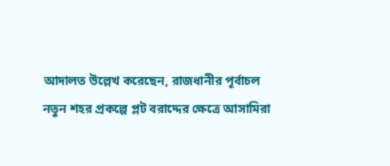আদালত উল্লেখ করেছেন, রাজধানীর পূর্বাচল নতুন শহর প্রকল্পে প্লট বরাদ্দের ক্ষেত্রে আসামিরা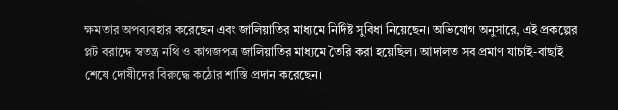ক্ষমতার অপব্যবহার করেছেন এবং জালিয়াতির মাধ্যমে নির্দিষ্ট সুবিধা নিয়েছেন। অভিযোগ অনুসারে, এই প্রকল্পের প্লট বরাদ্দে স্বতন্ত্র নথি ও কাগজপত্র জালিয়াতির মাধ্যমে তৈরি করা হয়েছিল। আদালত সব প্রমাণ যাচাই-বাছাই শেষে দোষীদের বিরুদ্ধে কঠোর শাস্তি প্রদান করেছেন।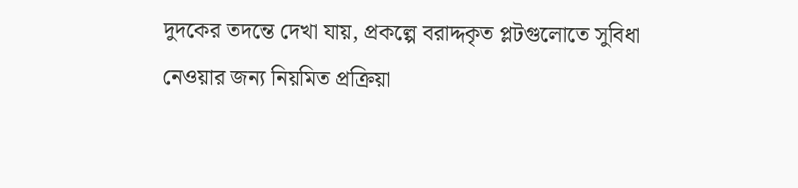দুদকের তদন্তে দেখা যায়, প্রকল্পে বরাদ্দকৃত প্লটগুলোতে সুবিধা নেওয়ার জন্য নিয়মিত প্রক্রিয়া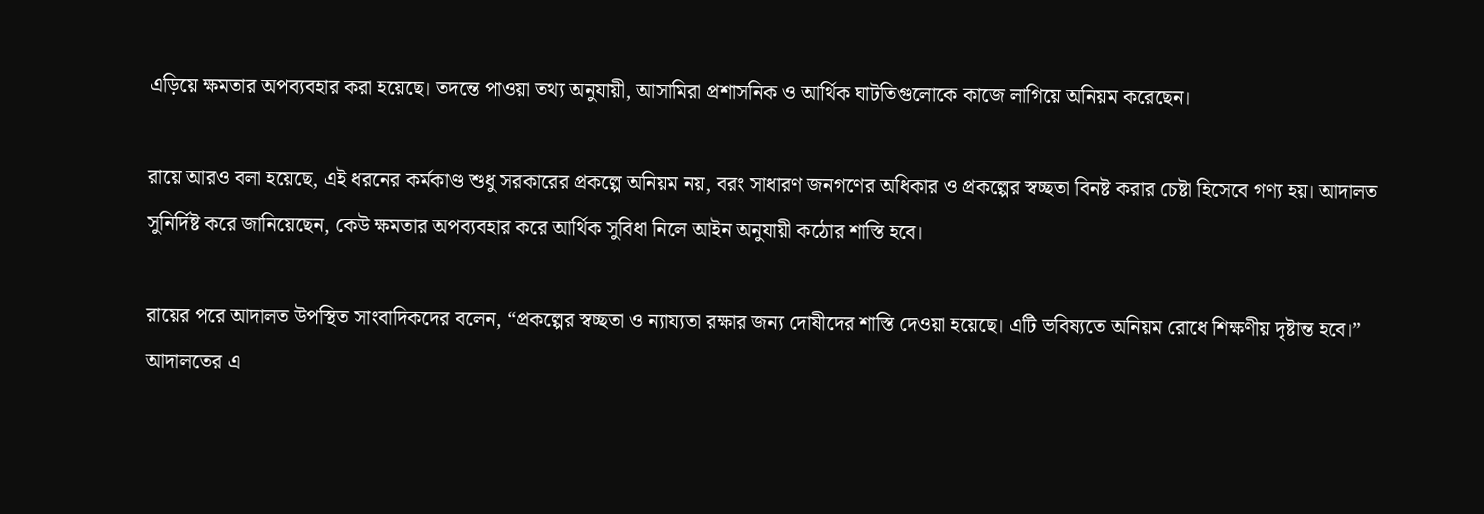এড়িয়ে ক্ষমতার অপব্যবহার করা হয়েছে। তদন্তে পাওয়া তথ্য অনুযায়ী, আসামিরা প্রশাসনিক ও আর্থিক ঘাটতিগুলোকে কাজে লাগিয়ে অনিয়ম করেছেন।

রায়ে আরও বলা হয়েছে, এই ধরনের কর্মকাণ্ড শুধু সরকারের প্রকল্পে অনিয়ম নয়, বরং সাধারণ জনগণের অধিকার ও প্রকল্পের স্বচ্ছতা বিনষ্ট করার চেষ্টা হিসেবে গণ্য হয়। আদালত সুনির্দিষ্ট করে জানিয়েছেন, কেউ ক্ষমতার অপব্যবহার করে আর্থিক সুবিধা নিলে আইন অনুযায়ী কঠোর শাস্তি হবে।

রায়ের পরে আদালত উপস্থিত সাংবাদিকদের বলেন, “প্রকল্পের স্বচ্ছতা ও ন্যায্যতা রক্ষার জন্য দোষীদের শাস্তি দেওয়া হয়েছে। এটি ভবিষ্যতে অনিয়ম রোধে শিক্ষণীয় দৃষ্টান্ত হবে।” আদালতের এ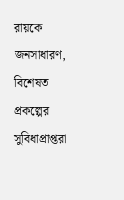রায়কে জনসাধারণ, বিশেষত প্রকল্পের সুবিধাপ্রাপ্তরা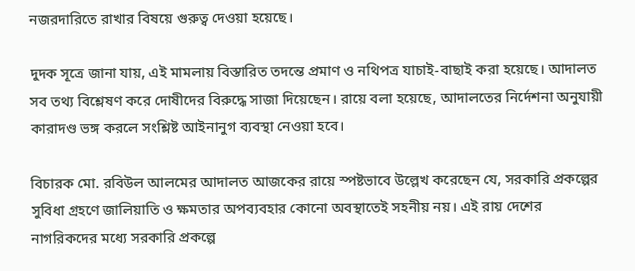নজরদারিতে রাখার বিষয়ে গুরুত্ব দেওয়া হয়েছে।

দুদক সূত্রে জানা যায়, এই মামলায় বিস্তারিত তদন্তে প্রমাণ ও নথিপত্র যাচাই-বাছাই করা হয়েছে। আদালত সব তথ্য বিশ্লেষণ করে দোষীদের বিরুদ্ধে সাজা দিয়েছেন। রায়ে বলা হয়েছে, আদালতের নির্দেশনা অনুযায়ী কারাদণ্ড ভঙ্গ করলে সংশ্লিষ্ট আইনানুগ ব্যবস্থা নেওয়া হবে।

বিচারক মো. রবিউল আলমের আদালত আজকের রায়ে স্পষ্টভাবে উল্লেখ করেছেন যে, সরকারি প্রকল্পের সুবিধা গ্রহণে জালিয়াতি ও ক্ষমতার অপব্যবহার কোনো অবস্থাতেই সহনীয় নয়। এই রায় দেশের নাগরিকদের মধ্যে সরকারি প্রকল্পে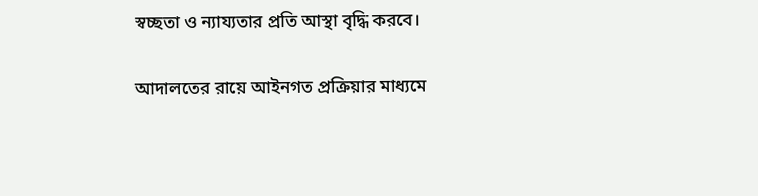স্বচ্ছতা ও ন্যায্যতার প্রতি আস্থা বৃদ্ধি করবে।

আদালতের রায়ে আইনগত প্রক্রিয়ার মাধ্যমে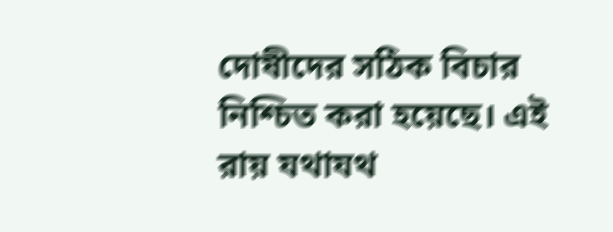দোষীদের সঠিক বিচার নিশ্চিত করা হয়েছে। এই রায় যথাযথ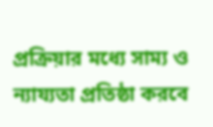প্রক্রিয়ার মধ্যে সাম্য ও ন্যায্যতা প্রতিষ্ঠা করবে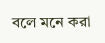বলে মনে করা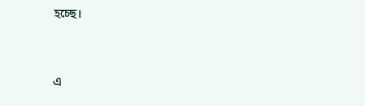হচ্ছে।


এ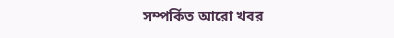সম্পর্কিত আরো খবর